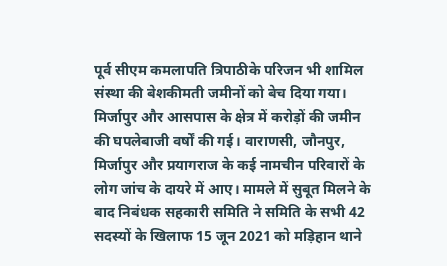पूर्व सीएम कमलापति त्रिपाठीके परिजन भी शामिल
संस्था की बेशकीमती जमीनों को बेच दिया गया। मिर्जापुर और आसपास के क्षेत्र में करोड़ों की जमीन की घपलेबाजी वर्षों की गई। वाराणसी, जौनपुर, मिर्जापुर और प्रयागराज के कई नामचीन परिवारों के लोग जांच के दायरे में आए। मामले में सुबूत मिलने के बाद निबंधक सहकारी समिति ने समिति के सभी 42 सदस्यों के खिलाफ 15 जून 2021 को मड़िहान थाने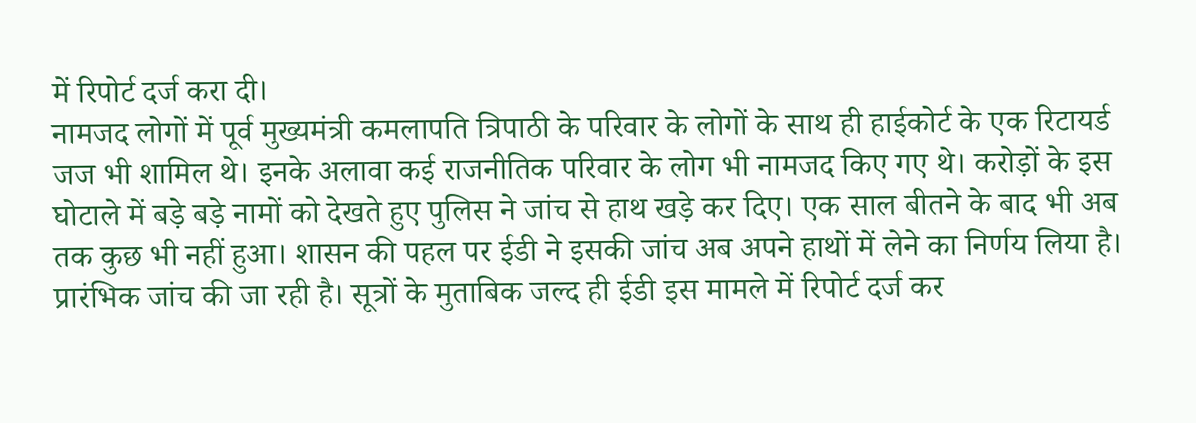में रिपोर्ट दर्ज करा दी।
नामजद लोगों में पूर्व मुख्यमंत्री कमलापति त्रिपाठी के परिवार के लोगों के साथ ही हाईकोर्ट के एक रिटायर्ड जज भी शामिल थे। इनके अलावा कई राजनीतिक परिवार के लोग भी नामजद किए गए थे। करोड़ों के इस घोटाले में बड़े बड़े नामों को देखते हुए पुलिस ने जांच से हाथ खड़े कर दिए। एक साल बीतने के बाद भी अब तक कुछ भी नहीं हुआ। शासन की पहल पर ईडी ने इसकी जांच अब अपने हाथों में लेने का निर्णय लिया है।
प्रारंभिक जांच की जा रही है। सूत्रों के मुताबिक जल्द ही ईडी इस मामले में रिपोर्ट दर्ज कर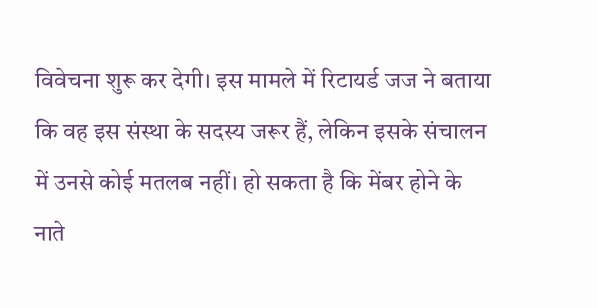विवेचना शुरू कर देगी। इस मामले में रिटायर्ड जज ने बताया कि वह इस संस्था के सदस्य जरूर हैं, लेकिन इसके संचालन में उनसे कोई मतलब नहीं। हो सकता है कि मेंबर होने के नाते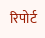रिपोर्ट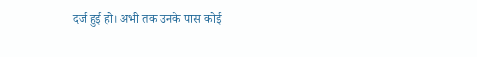दर्ज हुई हो। अभी तक उनके पास कोई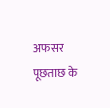अफसर पूछताछ के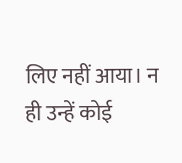लिए नहीं आया। न ही उन्हें कोई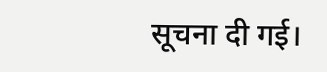सूचना दी गई।